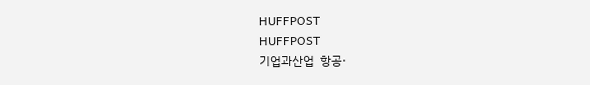HUFFPOST
HUFFPOST
기업과산업  항공·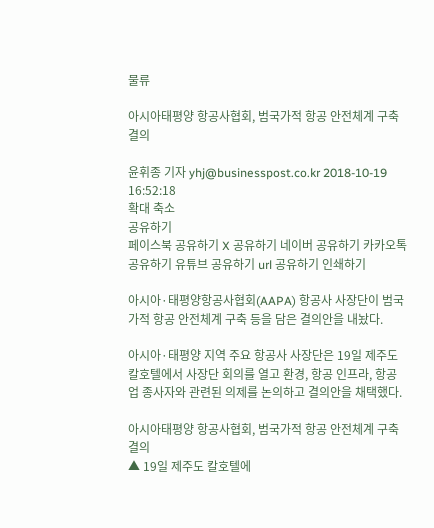물류

아시아태평양 항공사협회, 범국가적 항공 안전체계 구축 결의

윤휘종 기자 yhj@businesspost.co.kr 2018-10-19 16:52:18
확대 축소
공유하기
페이스북 공유하기 X 공유하기 네이버 공유하기 카카오톡 공유하기 유튜브 공유하기 url 공유하기 인쇄하기

아시아·태평양항공사협회(AAPA) 항공사 사장단이 범국가적 항공 안전체계 구축 등을 담은 결의안을 내놨다.

아시아·태평양 지역 주요 항공사 사장단은 19일 제주도 칼호텔에서 사장단 회의를 열고 환경, 항공 인프라, 항공업 종사자와 관련된 의제를 논의하고 결의안을 채택했다.

아시아태평양 항공사협회, 범국가적 항공 안전체계 구축 결의
▲ 19일 제주도 칼호텔에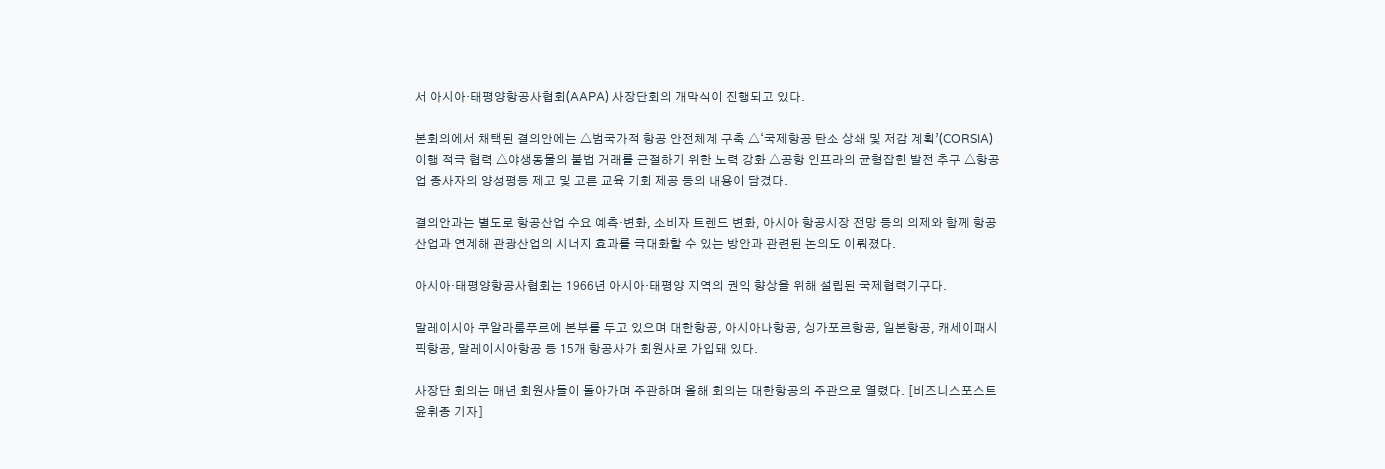서 아시아·태평양항공사협회(AAPA) 사장단회의 개막식이 진행되고 있다.

본회의에서 채택된 결의안에는 △범국가적 항공 안전체계 구축 △‘국제항공 탄소 상쇄 및 저감 계획’(CORSIA) 이행 적극 협력 △야생동물의 불법 거래를 근절하기 위한 노력 강화 △공항 인프라의 균형잡힌 발전 추구 △항공업 종사자의 양성평등 제고 및 고른 교육 기회 제공 등의 내용이 담겼다.

결의안과는 별도로 항공산업 수요 예측·변화, 소비자 트렌드 변화, 아시아 항공시장 전망 등의 의제와 함께 항공산업과 연계해 관광산업의 시너지 효과를 극대화할 수 있는 방안과 관련된 논의도 이뤄졌다.

아시아·태평양항공사협회는 1966년 아시아·태평양 지역의 권익 향상을 위해 설립된 국제협력기구다.

말레이시아 쿠알라룸푸르에 본부를 두고 있으며 대한항공, 아시아나항공, 싱가포르항공, 일본항공, 캐세이패시픽항공, 말레이시아항공 등 15개 항공사가 회원사로 가입돼 있다.

사장단 회의는 매년 회원사들이 돌아가며 주관하며 올해 회의는 대한항공의 주관으로 열렸다. [비즈니스포스트 윤휘종 기자]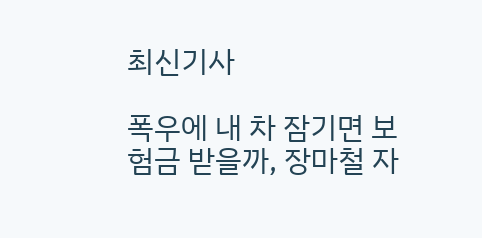최신기사

폭우에 내 차 잠기면 보험금 받을까, 장마철 자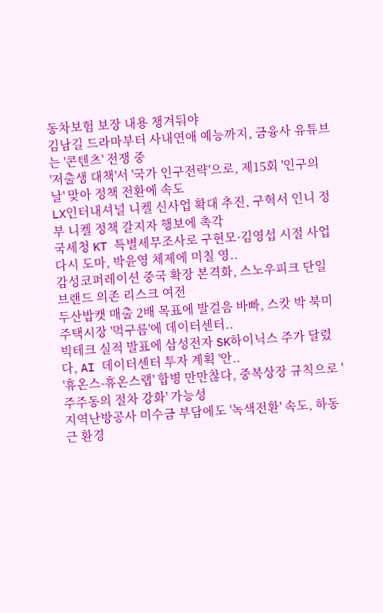동차보험 보장 내용 챙겨둬야
김남길 드라마부터 사내연애 예능까지, 금융사 유튜브는 '콘텐츠' 전쟁 중
'저출생 대책'서 '국가 인구전략'으로, 제15회 '인구의 날' 맞아 정책 전환에 속도
LX인터내셔널 니켈 신사업 확대 추진, 구혁서 인니 정부 니켈 정책 갈지자 행보에 촉각
국세청 KT 특별세무조사로 구현모·김영섭 시절 사업 다시 도마, 박윤영 체제에 미칠 영..
감성코퍼레이션 중국 확장 본격화, 스노우피크 단일 브랜드 의존 리스크 여전
두산밥캣 매출 2배 목표에 발걸음 바빠, 스캇 박 북미 주택시장 '먹구름'에 데이터센터..
빅테크 실적 발표에 삼성전자 SK하이닉스 주가 달렸다, AI 데이터센터 투자 계획 '안..
'휴온스-휴온스랩' 합병 만만찮다, 중복상장 규칙으로 '주주동의 절차 강화' 가능성
지역난방공사 미수금 부담에도 '녹색전환' 속도, 하동근 환경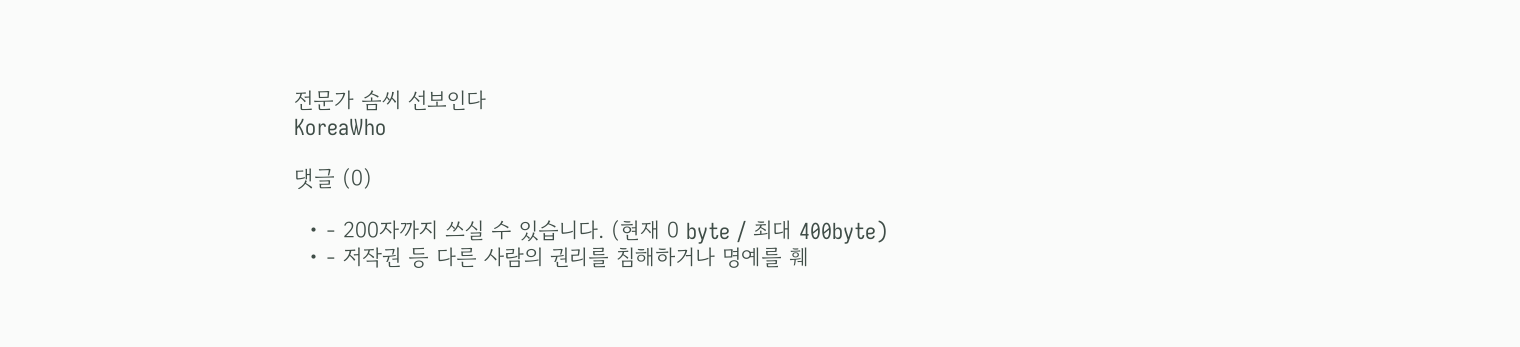전문가 솜씨 선보인다
KoreaWho

댓글 (0)

  • - 200자까지 쓰실 수 있습니다. (현재 0 byte / 최대 400byte)
  • - 저작권 등 다른 사람의 권리를 침해하거나 명예를 훼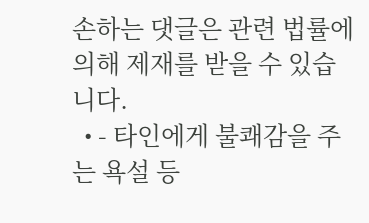손하는 댓글은 관련 법률에 의해 제재를 받을 수 있습니다.
  • - 타인에게 불쾌감을 주는 욕설 등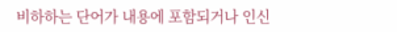비하하는 단어가 내용에 포함되거나 인신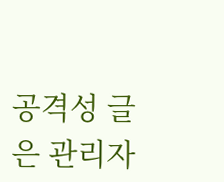공격성 글은 관리자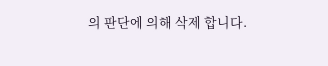의 판단에 의해 삭제 합니다.